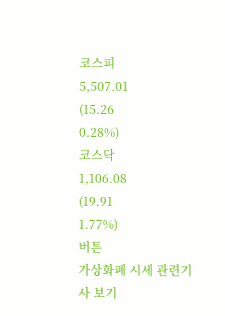코스피
5,507.01
(15.26
0.28%)
코스닥
1,106.08
(19.91
1.77%)
버튼
가상화폐 시세 관련기사 보기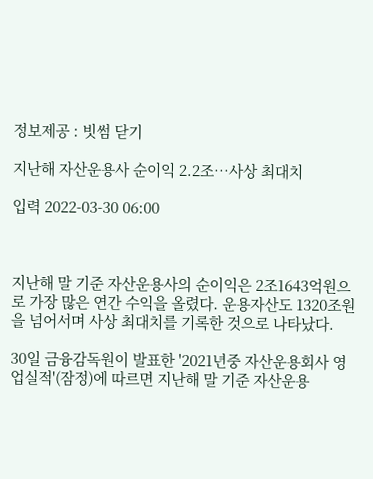정보제공 : 빗썸 닫기

지난해 자산운용사 순이익 2.2조…사상 최대치

입력 2022-03-30 06:00



지난해 말 기준 자산운용사의 순이익은 2조1643억원으로 가장 많은 연간 수익을 올렸다. 운용자산도 1320조원을 넘어서며 사상 최대치를 기록한 것으로 나타났다.

30일 금융감독원이 발표한 '2021년중 자산운용회사 영업실적'(잠정)에 따르면 지난해 말 기준 자산운용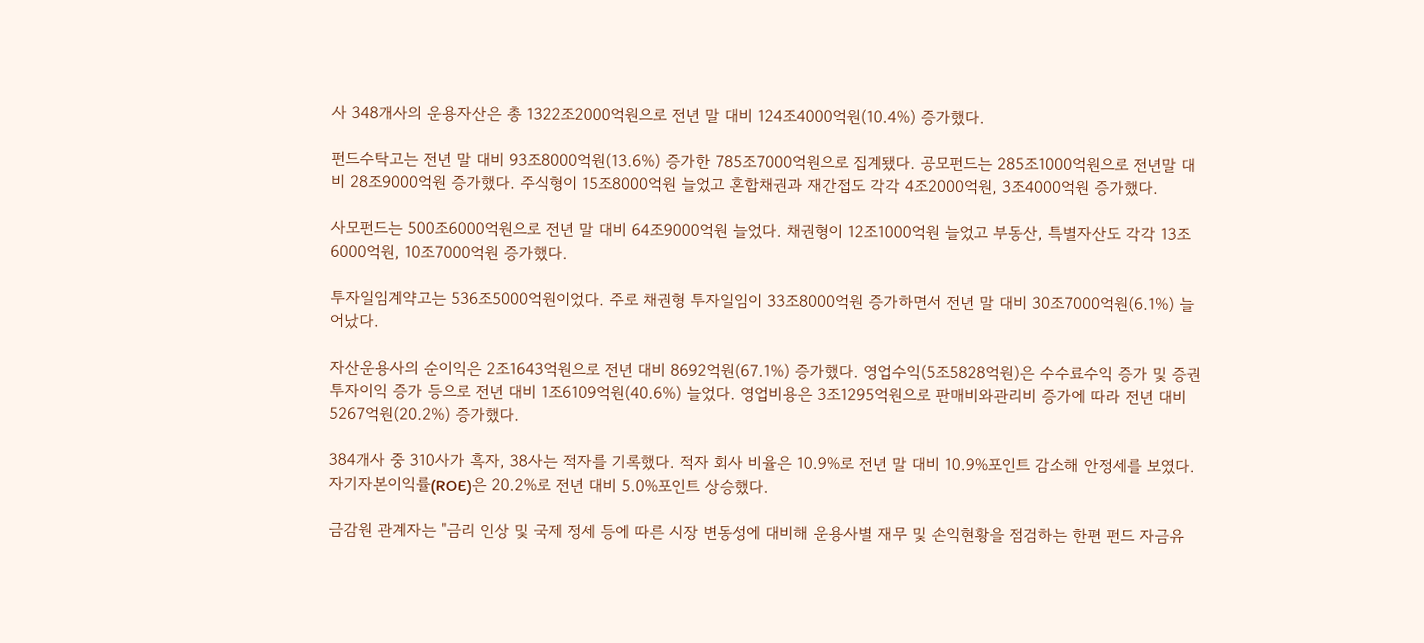사 348개사의 운용자산은 총 1322조2000억원으로 전년 말 대비 124조4000억원(10.4%) 증가했다.

펀드수탁고는 전년 말 대비 93조8000억원(13.6%) 증가한 785조7000억원으로 집계됐다. 공모펀드는 285조1000억원으로 전년말 대비 28조9000억원 증가했다. 주식형이 15조8000억원 늘었고 혼합채권과 재간접도 각각 4조2000억원, 3조4000억원 증가했다.

사모펀드는 500조6000억원으로 전년 말 대비 64조9000억원 늘었다. 채권형이 12조1000억원 늘었고 부동산, 특별자산도 각각 13조6000억원, 10조7000억원 증가했다.

투자일임계약고는 536조5000억원이었다. 주로 채권형 투자일임이 33조8000억원 증가하면서 전년 말 대비 30조7000억원(6.1%) 늘어났다.

자산운용사의 순이익은 2조1643억원으로 전년 대비 8692억원(67.1%) 증가했다. 영업수익(5조5828억원)은 수수료수익 증가 및 증권투자이익 증가 등으로 전년 대비 1조6109억원(40.6%) 늘었다. 영업비용은 3조1295억원으로 판매비와관리비 증가에 따라 전년 대비 5267억원(20.2%) 증가했다.

384개사 중 310사가 흑자, 38사는 적자를 기록했다. 적자 회사 비율은 10.9%로 전년 말 대비 10.9%포인트 감소해 안정세를 보였다. 자기자본이익률(ROE)은 20.2%로 전년 대비 5.0%포인트 상승했다.

금감원 관계자는 "금리 인상 및 국제 정세 등에 따른 시장 변동성에 대비해 운용사별 재무 및 손익현황을 점검하는 한편 펀드 자금유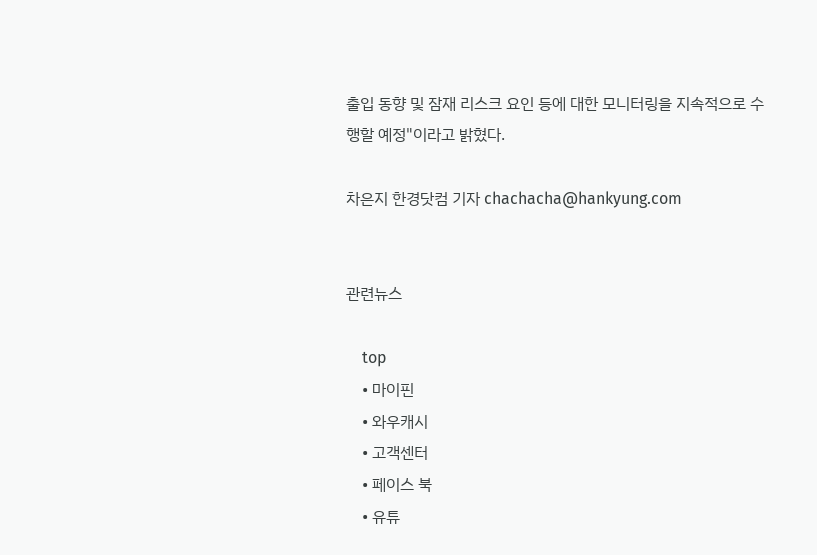출입 동향 및 잠재 리스크 요인 등에 대한 모니터링을 지속적으로 수행할 예정"이라고 밝혔다.

차은지 한경닷컴 기자 chachacha@hankyung.com


관련뉴스

    top
    • 마이핀
    • 와우캐시
    • 고객센터
    • 페이스 북
    • 유튜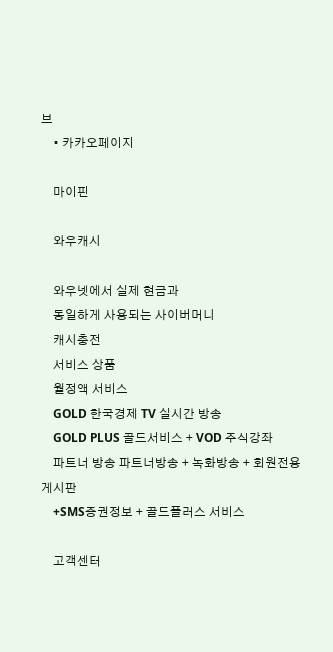브
    • 카카오페이지

    마이핀

    와우캐시

    와우넷에서 실제 현금과
    동일하게 사용되는 사이버머니
    캐시충전
    서비스 상품
    월정액 서비스
    GOLD 한국경제 TV 실시간 방송
    GOLD PLUS 골드서비스 + VOD 주식강좌
    파트너 방송 파트너방송 + 녹화방송 + 회원전용게시판
    +SMS증권정보 + 골드플러스 서비스

    고객센터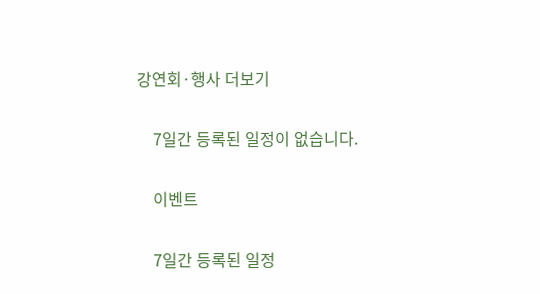강연회·행사 더보기

    7일간 등록된 일정이 없습니다.

    이벤트

    7일간 등록된 일정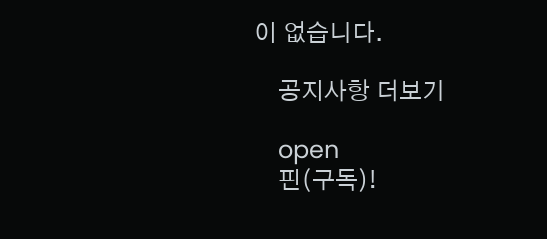이 없습니다.

    공지사항 더보기

    open
    핀(구독)!